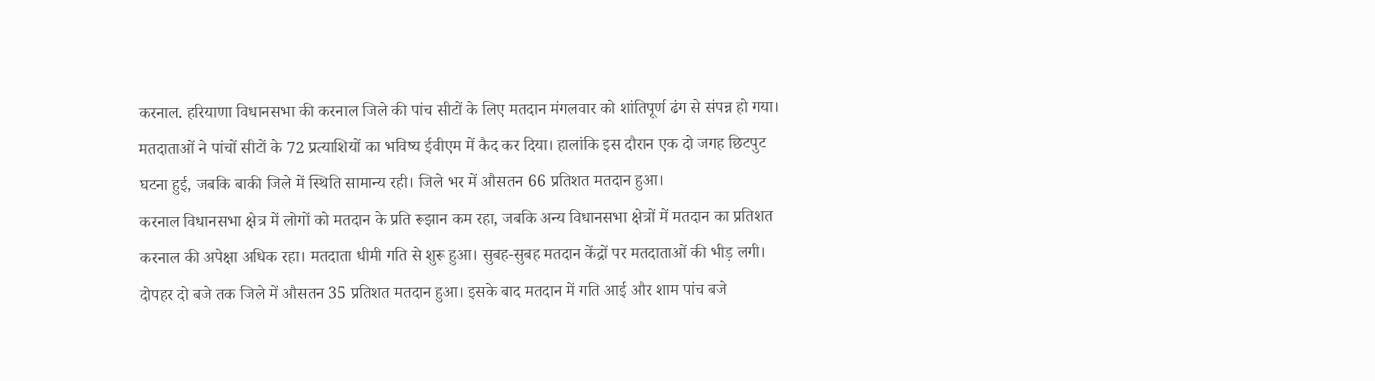करनाल. हरियाणा विधानसभा की करनाल जिले की पांच सीटों के लिए मतदान मंगलवार को शांतिपूर्ण ढंग से संपन्न हो गया। मतदाताओं ने पांचों सीटों के 72 प्रत्याशियों का भविष्य ईवीएम में कैद कर दिया। हालांकि इस दौरान एक दो जगह छिटपुट घटना हुई, जबकि बाकी जिले में स्थिति सामान्य रही। जिले भर में औसतन 66 प्रतिशत मतदान हुआ।
करनाल विधानसभा क्षेत्र में लोगों को मतदान के प्रति रूझान कम रहा, जबकि अन्य विधानसभा क्षेत्रों में मतदान का प्रतिशत करनाल की अपेक्षा अधिक रहा। मतदाता धीमी गति से शुरू हुआ। सुबह-सुबह मतदान केंद्रों पर मतदाताओं की भीड़ लगी। दोपहर दो बजे तक जिले में औसतन 35 प्रतिशत मतदान हुआ। इसके बाद मतदान में गति आई और शाम पांच बजे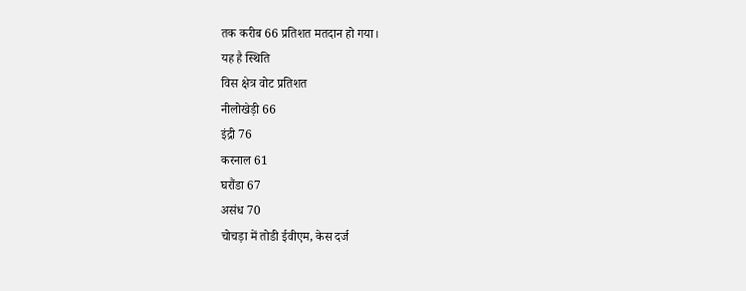तक करीब 66 प्रतिशत मतदान हो गया।
यह है स्थिति
विस क्षेत्र वोट प्रतिशत
नीलोखेड़ी 66
इंद्री 76
करनाल 61
घरौंडा 67
असंध 70
चोचड़ा में तोडी ईवीएम, केस दर्ज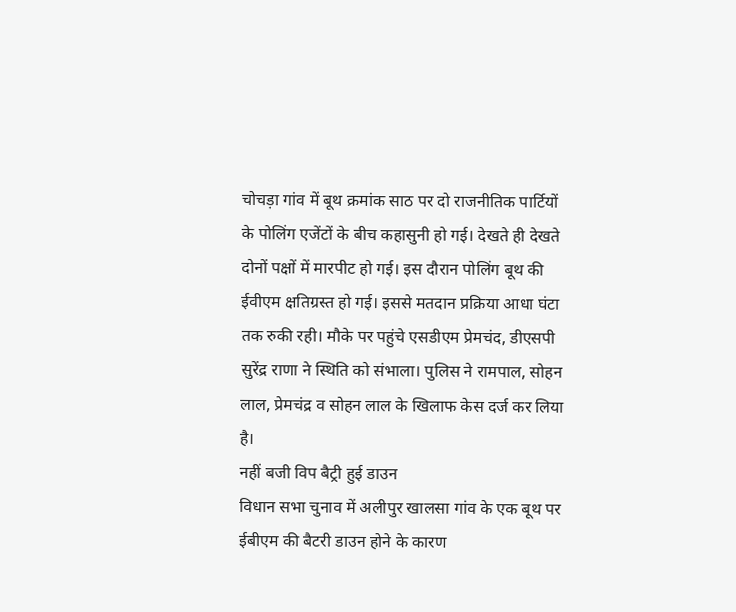चोचड़ा गांव में बूथ क्रमांक साठ पर दो राजनीतिक पार्टियों के पोलिंग एजेंटों के बीच कहासुनी हो गई। देखते ही देखते दोनों पक्षों में मारपीट हो गई। इस दौरान पोलिंग बूथ की ईवीएम क्षतिग्रस्त हो गई। इससे मतदान प्रक्रिया आधा घंटा तक रुकी रही। मौके पर पहुंचे एसडीएम प्रेमचंद, डीएसपी सुरेंद्र राणा ने स्थिति को संभाला। पुलिस ने रामपाल, सोहन लाल, प्रेमचंद्र व सोहन लाल के खिलाफ केस दर्ज कर लिया है।
नहीं बजी विप बैट्री हुई डाउन
विधान सभा चुनाव में अलीपुर खालसा गांव के एक बूथ पर ईबीएम की बैटरी डाउन होने के कारण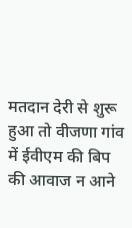मतदान देरी से शुरू हुआ तो वीजणा गांव में ईवीएम की बिप की आवाज न आने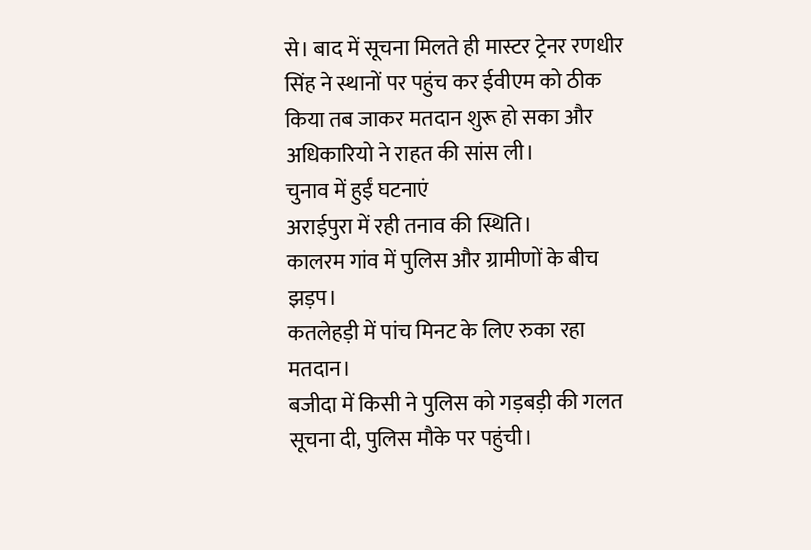से। बाद में सूचना मिलते ही मास्टर ट्रेनर रणधीर सिंह ने स्थानों पर पहुंच कर ईवीएम को ठीक किया तब जाकर मतदान शुरू हो सका और अधिकारियो ने राहत की सांस ली।
चुनाव में हुईं घटनाएं
अराईपुरा में रही तनाव की स्थिति।
कालरम गांव में पुलिस और ग्रामीणों के बीच झड़प।
कतलेहड़ी में पांच मिनट के लिए रुका रहा मतदान।
बजीदा में किसी ने पुलिस को गड़बड़ी की गलत सूचना दी, पुलिस मौके पर पहुंची।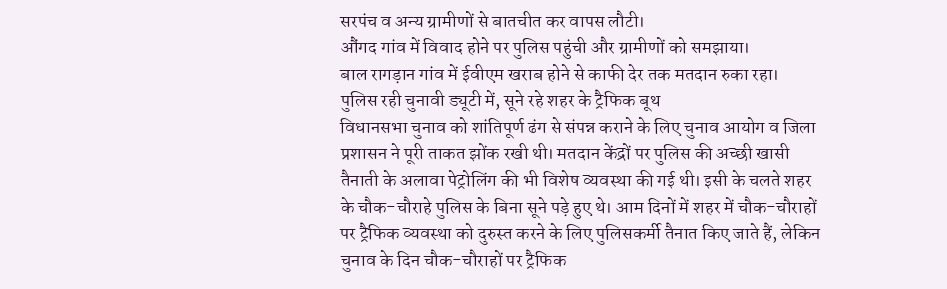सरपंच व अन्य ग्रामीणों से बातचीत कर वापस लौटी।
औंगद गांव में विवाद होने पर पुलिस पहुंची और ग्रामीणों को समझाया।
बाल रागड़ान गांव में ईवीएम खराब होने से काफी देर तक मतदान रुका रहा।
पुलिस रही चुनावी ड्यूटी में, सूने रहे शहर के ट्रैफिक बूथ
विधानसभा चुनाव को शांतिपूर्ण ढंग से संपन्न कराने के लिए चुनाव आयोग व जिला प्रशासन ने पूरी ताकत झोंक रखी थी। मतदान केंद्रों पर पुलिस की अच्छी खासी तैनाती के अलावा पेट्रोलिंग की भी विशेष व्यवस्था की गई थी। इसी के चलते शहर के चौक-चौराहे पुलिस के बिना सूने पड़े हुए थे। आम दिनों में शहर में चौक-चौराहों पर ट्रैफिक व्यवस्था को दुरुस्त करने के लिए पुलिसकर्मी तैनात किए जाते हैं, लेकिन चुनाव के दिन चौक-चौराहों पर ट्रैफिक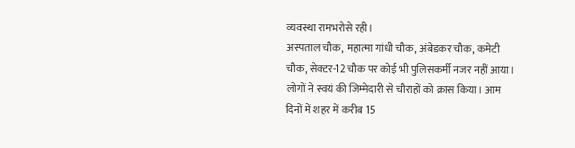व्यवस्था रामभरोसे रही।
अस्पताल चौक, महात्मा गांधी चौक, अंबेडकर चौक, कमेटी चौक, सेक्टर-12 चौक पर कोई भी पुलिसकर्मी नजर नहीं आया। लोगों ने स्वयं की जिम्मेदारी से चौराहों को क्रास किया। आम दिनों में शहर में करीब 15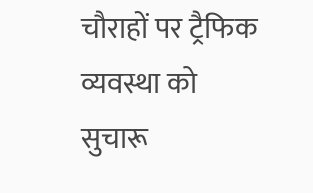चौराहों पर ट्रैफिक व्यवस्था को सुचारू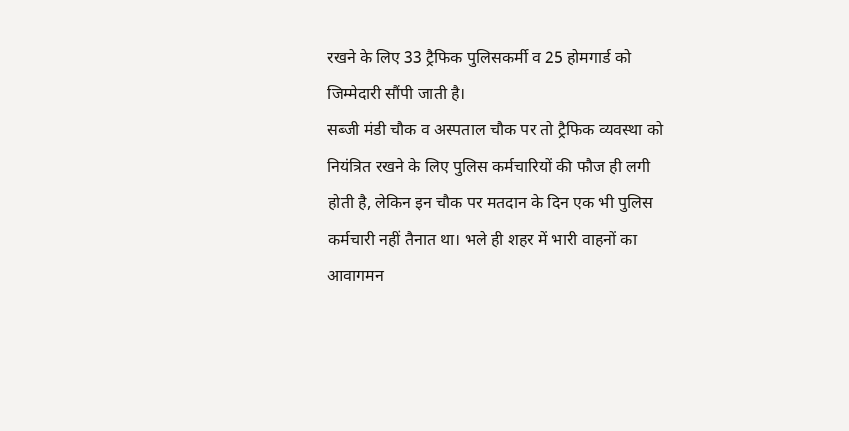रखने के लिए 33 ट्रैफिक पुलिसकर्मी व 25 होमगार्ड को जिम्मेदारी सौंपी जाती है।
सब्जी मंडी चौक व अस्पताल चौक पर तो ट्रैफिक व्यवस्था को नियंत्रित रखने के लिए पुलिस कर्मचारियों की फौज ही लगी होती है, लेकिन इन चौक पर मतदान के दिन एक भी पुलिस कर्मचारी नहीं तैनात था। भले ही शहर में भारी वाहनों का आवागमन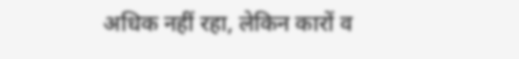अधिक नहीं रहा, लेकिन कारों व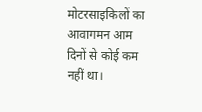मोटरसाइकिलों का आवागमन आम दिनों से कोई कम नहीं था।